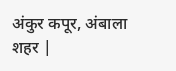अंकुर कपूर, अंबाला शहर |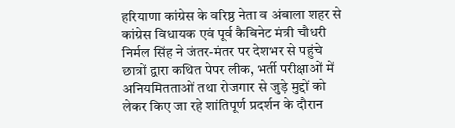हरियाणा कांग्रेस के वरिष्ठ नेता व अंबाला शहर से कांग्रेस विधायक एवं पूर्व कैबिनेट मंत्री चौधरी निर्मल सिंह ने जंतर-मंतर पर देशभर से पहुंचे छात्रों द्वारा कथित पेपर लीक, भर्ती परीक्षाओं में अनियमितताओं तथा रोजगार से जुड़े मुद्दों को लेकर किए जा रहे शांतिपूर्ण प्रदर्शन के दौरान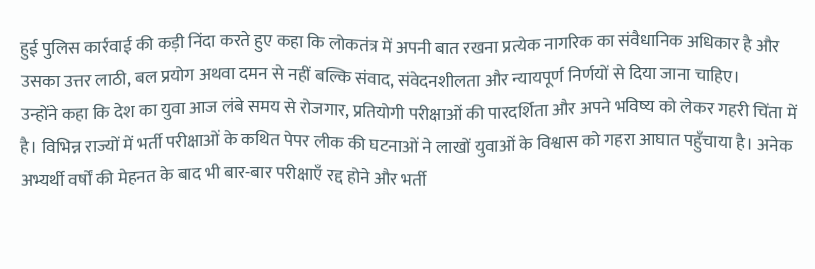हुई पुलिस कार्रवाई की कड़ी निंदा करते हुए कहा कि लोकतंत्र में अपनी बात रखना प्रत्येक नागरिक का संवैधानिक अधिकार है और उसका उत्तर लाठी, बल प्रयोग अथवा दमन से नहीं बल्कि संवाद, संवेदनशीलता और न्यायपूर्ण निर्णयों से दिया जाना चाहिए।
उन्होंने कहा कि देश का युवा आज लंबे समय से रोजगार, प्रतियोगी परीक्षाओं की पारदर्शिता और अपने भविष्य को लेकर गहरी चिंता में है। विभिन्न राज्यों में भर्ती परीक्षाओं के कथित पेपर लीक की घटनाओं ने लाखों युवाओं के विश्वास को गहरा आघात पहुँचाया है। अनेक अभ्यर्थी वर्षों की मेहनत के बाद भी बार-बार परीक्षाएँ रद्द होने और भर्ती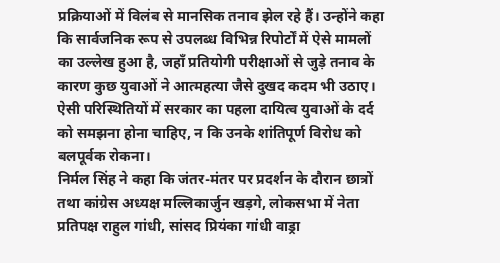प्रक्रियाओं में विलंब से मानसिक तनाव झेल रहे हैं। उन्होंने कहा कि सार्वजनिक रूप से उपलब्ध विभिन्न रिपोर्टों में ऐसे मामलों का उल्लेख हुआ है, जहाँ प्रतियोगी परीक्षाओं से जुड़े तनाव के कारण कुछ युवाओं ने आत्महत्या जैसे दुखद कदम भी उठाए। ऐसी परिस्थितियों में सरकार का पहला दायित्व युवाओं के दर्द को समझना होना चाहिए, न कि उनके शांतिपूर्ण विरोध को बलपूर्वक रोकना।
निर्मल सिंह ने कहा कि जंतर-मंतर पर प्रदर्शन के दौरान छात्रों तथा कांग्रेस अध्यक्ष मल्लिकार्जुन खड़गे, लोकसभा में नेता प्रतिपक्ष राहुल गांधी, सांसद प्रियंका गांधी वाड्रा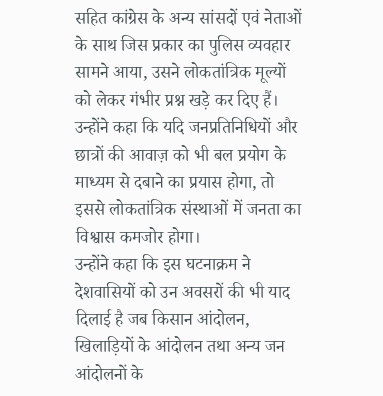सहित कांग्रेस के अन्य सांसदों एवं नेताओं के साथ जिस प्रकार का पुलिस व्यवहार सामने आया, उसने लोकतांत्रिक मूल्यों को लेकर गंभीर प्रश्न खड़े कर दिए हैं। उन्होंने कहा कि यदि जनप्रतिनिधियों और छात्रों की आवाज़ को भी बल प्रयोग के माध्यम से दबाने का प्रयास होगा, तो इससे लोकतांत्रिक संस्थाओं में जनता का विश्वास कमजोर होगा।
उन्होंने कहा कि इस घटनाक्रम ने देशवासियों को उन अवसरों की भी याद दिलाई है जब किसान आंदोलन, खिलाड़ियों के आंदोलन तथा अन्य जन आंदोलनों के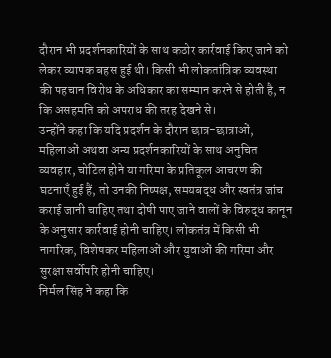दौरान भी प्रदर्शनकारियों के साथ कठोर कार्रवाई किए जाने को लेकर व्यापक बहस हुई थी। किसी भी लोकतांत्रिक व्यवस्था की पहचान विरोध के अधिकार का सम्मान करने से होती है, न कि असहमति को अपराध की तरह देखने से।
उन्होंने कहा कि यदि प्रदर्शन के दौरान छात्र-छात्राओं, महिलाओं अथवा अन्य प्रदर्शनकारियों के साथ अनुचित व्यवहार, चोटिल होने या गरिमा के प्रतिकूल आचरण की घटनाएँ हुई हैं, तो उनकी निष्पक्ष, समयबद्ध और स्वतंत्र जांच कराई जानी चाहिए तथा दोषी पाए जाने वालों के विरुद्ध कानून के अनुसार कार्रवाई होनी चाहिए। लोकतंत्र में किसी भी नागरिक, विशेषकर महिलाओं और युवाओं की गरिमा और सुरक्षा सर्वोपरि होनी चाहिए।
निर्मल सिंह ने कहा कि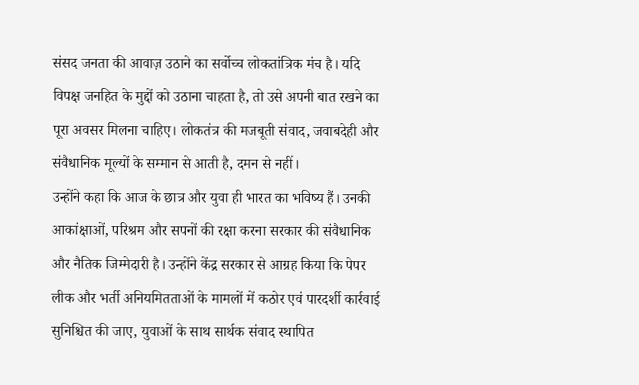संसद जनता की आवाज़ उठाने का सर्वोच्च लोकतांत्रिक मंच है। यदि विपक्ष जनहित के मुद्दों को उठाना चाहता है, तो उसे अपनी बात रखने का पूरा अवसर मिलना चाहिए। लोकतंत्र की मजबूती संवाद, जवाबदेही और संवैधानिक मूल्यों के सम्मान से आती है, दमन से नहीं।
उन्होंने कहा कि आज के छात्र और युवा ही भारत का भविष्य हैं। उनकी आकांक्षाओं, परिश्रम और सपनों की रक्षा करना सरकार की संवैधानिक और नैतिक जिम्मेदारी है। उन्होंने केंद्र सरकार से आग्रह किया कि पेपर लीक और भर्ती अनियमितताओं के मामलों में कठोर एवं पारदर्शी कार्रवाई सुनिश्चित की जाए, युवाओं के साथ सार्थक संवाद स्थापित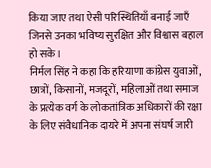किया जाए तथा ऐसी परिस्थितियाँ बनाई जाएँ जिनसे उनका भविष्य सुरक्षित और विश्वास बहाल हो सके।
निर्मल सिंह ने कहा कि हरियाणा कांग्रेस युवाओं, छात्रों, किसानों, मजदूरों, महिलाओं तथा समाज के प्रत्येक वर्ग के लोकतांत्रिक अधिकारों की रक्षा के लिए संवैधानिक दायरे में अपना संघर्ष जारी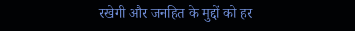रखेगी और जनहित के मुद्दों को हर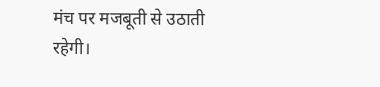मंच पर मजबूती से उठाती रहेगी।